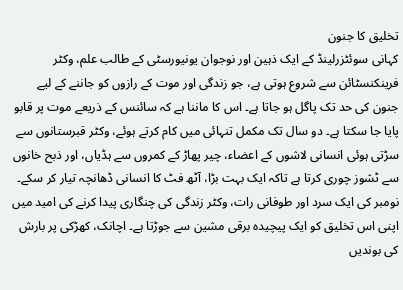تخلیق کا جنون
کہانی سوئٹزرلینڈ کے ایک ذہین اور نوجوان یونیورسٹی کے طالب علم، وکٹر فرینکنسٹائن سے شروع ہوتی ہے، جو زندگی اور موت کے رازوں کو جاننے کے لیے جنون کی حد تک پاگل ہو جاتا ہے۔ اس کا ماننا ہے کہ سائنس کے ذریعے موت پر قابو پایا جا سکتا ہے۔ دو سال تک مکمل تنہائی میں کام کرتے ہوئے، وکٹر قبرستانوں سے سڑتی ہوئی انسانی لاشوں کے اعضاء، چیر پھاڑ کے کمروں سے ہڈیاں، اور ذبح خانوں سے ٹشوز چوری کرتا ہے تاکہ ایک بہت بڑا، آٹھ فٹ کا انسانی ڈھانچہ تیار کر سکے۔
نومبر کی ایک سرد اور طوفانی رات، وکٹر زندگی کی چنگاری پیدا کرنے کی امید میں اپنی اس تخلیق کو ایک پیچیدہ برقی مشین سے جوڑتا ہے۔ اچانک، کھڑکی پر بارش کی بوندیں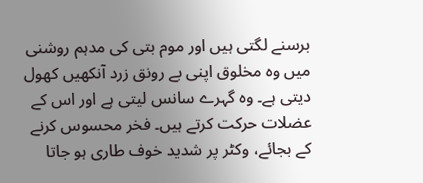برسنے لگتی ہیں اور موم بتی کی مدہم روشنی میں وہ مخلوق اپنی بے رونق زرد آنکھیں کھول دیتی ہے۔ وہ گہرے سانس لیتی ہے اور اس کے عضلات حرکت کرتے ہیں۔ فخر محسوس کرنے کے بجائے، وکٹر پر شدید خوف طاری ہو جاتا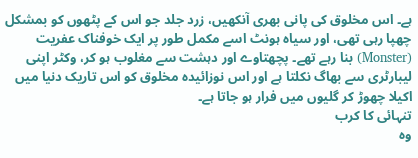ہے۔ اس مخلوق کی پانی بھری آنکھیں، زرد جلد جو اس کے پٹھوں کو بمشکل چھپا رہی تھی، اور سیاہ ہونٹ اسے مکمل طور پر ایک خوفناک عفریت (Monster) بنا رہے تھے۔ پچھتاوے اور دہشت سے مغلوب ہو کر، وکٹر اپنی لیبارٹری سے بھاگ نکلتا ہے اور اس نوزائیدہ مخلوق کو اس تاریک دنیا میں اکیلا چھوڑ کر گلیوں میں فرار ہو جاتا ہے۔
تنہائی کا کرب
وہ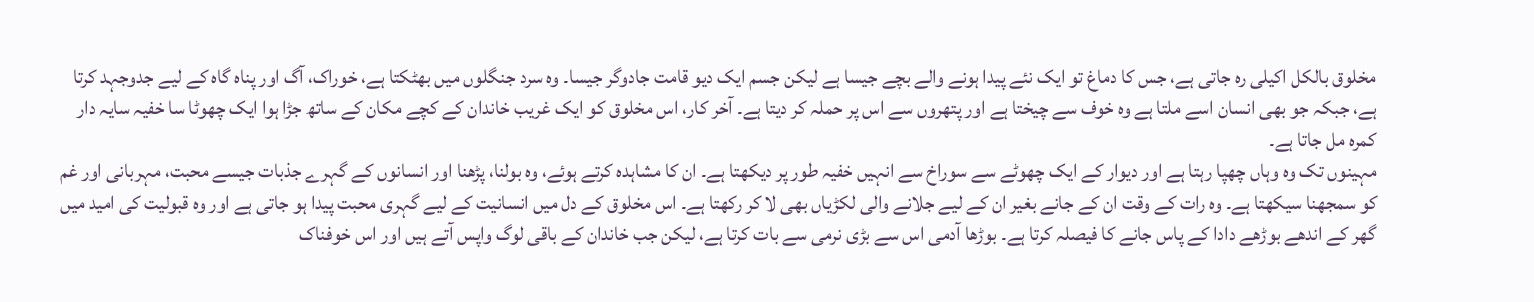مخلوق بالکل اکیلی رہ جاتی ہے، جس کا دماغ تو ایک نئے پیدا ہونے والے بچے جیسا ہے لیکن جسم ایک دیو قامت جادوگر جیسا۔ وہ سرد جنگلوں میں بھٹکتا ہے، خوراک، آگ اور پناہ گاہ کے لیے جدوجہد کرتا ہے، جبکہ جو بھی انسان اسے ملتا ہے وہ خوف سے چیختا ہے اور پتھروں سے اس پر حملہ کر دیتا ہے۔ آخر کار، اس مخلوق کو ایک غریب خاندان کے کچے مکان کے ساتھ جڑا ہوا ایک چھوٹا سا خفیہ سایہ دار کمرہ مل جاتا ہے۔
مہینوں تک وہ وہاں چھپا رہتا ہے اور دیوار کے ایک چھوٹے سے سوراخ سے انہیں خفیہ طور پر دیکھتا ہے۔ ان کا مشاہدہ کرتے ہوئے، وہ بولنا، پڑھنا اور انسانوں کے گہرے جذبات جیسے محبت، مہربانی اور غم کو سمجھنا سیکھتا ہے۔ وہ رات کے وقت ان کے جانے بغیر ان کے لیے جلانے والی لکڑیاں بھی لا کر رکھتا ہے۔ اس مخلوق کے دل میں انسانیت کے لیے گہری محبت پیدا ہو جاتی ہے اور وہ قبولیت کی امید میں گھر کے اندھے بوڑھے دادا کے پاس جانے کا فیصلہ کرتا ہے۔ بوڑھا آدمی اس سے بڑی نرمی سے بات کرتا ہے، لیکن جب خاندان کے باقی لوگ واپس آتے ہیں اور اس خوفناک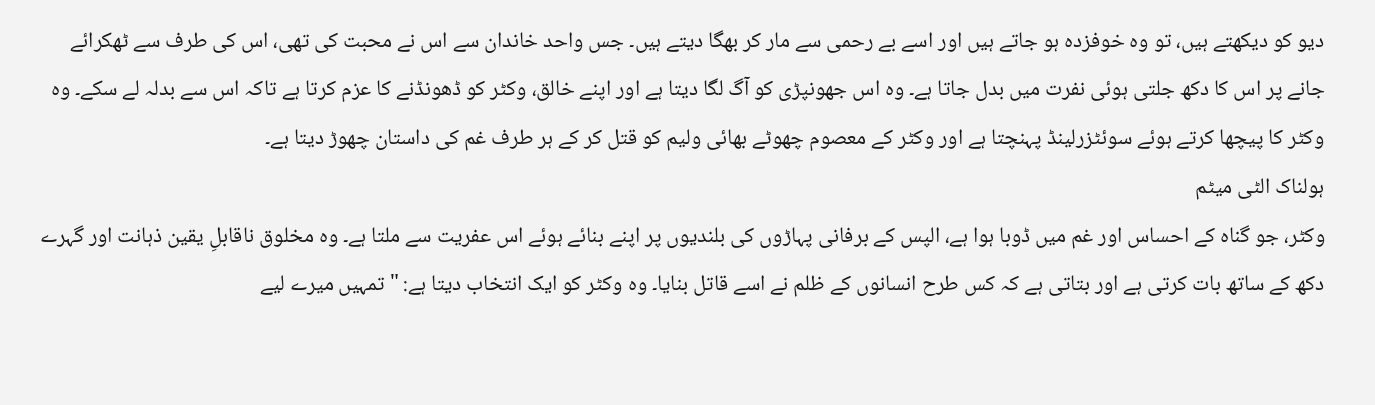دیو کو دیکھتے ہیں، تو وہ خوفزدہ ہو جاتے ہیں اور اسے بے رحمی سے مار کر بھگا دیتے ہیں۔ جس واحد خاندان سے اس نے محبت کی تھی، اس کی طرف سے ٹھکرائے جانے پر اس کا دکھ جلتی ہوئی نفرت میں بدل جاتا ہے۔ وہ اس جھونپڑی کو آگ لگا دیتا ہے اور اپنے خالق، وکٹر کو ڈھونڈنے کا عزم کرتا ہے تاکہ اس سے بدلہ لے سکے۔ وہ وکٹر کا پیچھا کرتے ہوئے سوئٹزرلینڈ پہنچتا ہے اور وکٹر کے معصوم چھوٹے بھائی ولیم کو قتل کر کے ہر طرف غم کی داستان چھوڑ دیتا ہے۔
ہولناک الٹی میٹم
وکٹر، جو گناہ کے احساس اور غم میں ڈوبا ہوا ہے، الپس کے برفانی پہاڑوں کی بلندیوں پر اپنے بنائے ہوئے اس عفریت سے ملتا ہے۔ وہ مخلوق ناقابلِ یقین ذہانت اور گہرے دکھ کے ساتھ بات کرتی ہے اور بتاتی ہے کہ کس طرح انسانوں کے ظلم نے اسے قاتل بنایا۔ وہ وکٹر کو ایک انتخاب دیتا ہے: "تمہیں میرے لیے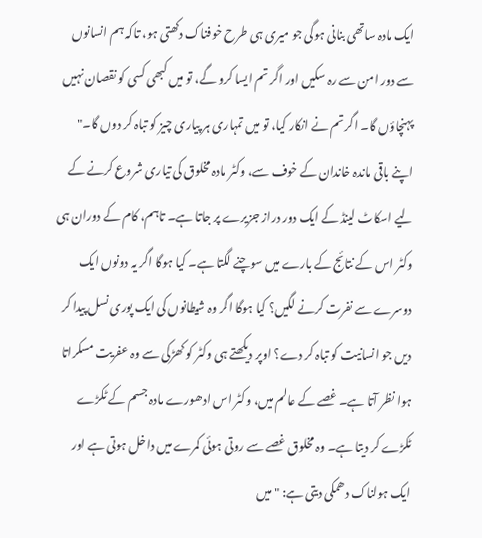ایک مادہ ساتھی بنانی ہوگی جو میری ہی طرح خوفناک دکھتی ہو، تاکہ ہم انسانوں سے دور امن سے رہ سکیں اور اگر تم ایسا کرو گے، تو میں کبھی کسی کو نقصان نہیں پہنچاؤں گا۔ اگر تم نے انکار کیا، تو میں تمہاری ہر پیاری چیز کو تباہ کر دوں گا۔"
اپنے باقی ماندہ خاندان کے خوف سے، وکٹر مادہ مخلوق کی تیاری شروع کرنے کے لیے اسکاٹ لینڈ کے ایک دور دراز جزیرے پر جاتا ہے۔ تاہم، کام کے دوران ہی وکٹر اس کے نتائج کے بارے میں سوچنے لگتا ہے۔ کیا ہوگا اگر یہ دونوں ایک دوسرے سے نفرت کرنے لگیں؟ کیا ہوگا اگر وہ شیطانوں کی ایک پوری نسل پیدا کر دیں جو انسانیت کو تباہ کر دے؟ اوپر دیکھتے ہی وکٹر کو کھڑکی سے وہ عفریت مسکراتا ہوا نظر آتا ہے۔ غصے کے عالم میں، وکٹر اس ادھورے مادہ جسم کے ٹکڑے ٹکڑے کر دیتا ہے۔ وہ مخلوق غصے سے روتی ہوئی کمرے میں داخل ہوتی ہے اور ایک ہولناک دھمکی دیتی ہے: "میں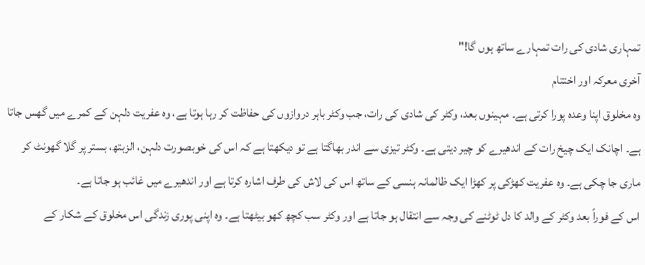تمہاری شادی کی رات تمہارے ساتھ ہوں گا!"
آخری معرکہ اور اختتام
وہ مخلوق اپنا وعدہ پورا کرتی ہے۔ مہینوں بعد، وکٹر کی شادی کی رات، جب وکٹر باہر دروازوں کی حفاظت کر رہا ہوتا ہے، وہ عفریت دلہن کے کمرے میں گھس جاتا ہے۔ اچانک ایک چیخ رات کے اندھیرے کو چیر دیتی ہے۔ وکٹر تیزی سے اندر بھاگتا ہے تو دیکھتا ہے کہ اس کی خوبصورت دلہن، الزبتھ، بستر پر گلا گھونٹ کر ماری جا چکی ہے۔ وہ عفریت کھڑکی پر کھڑا ایک ظالمانہ ہنسی کے ساتھ اس کی لاش کی طرف اشارہ کرتا ہے اور اندھیرے میں غائب ہو جاتا ہے۔
اس کے فوراً بعد وکٹر کے والد کا دل ٹوٹنے کی وجہ سے انتقال ہو جاتا ہے اور وکٹر سب کچھ کھو بیٹھتا ہے۔ وہ اپنی پوری زندگی اس مخلوق کے شکار کے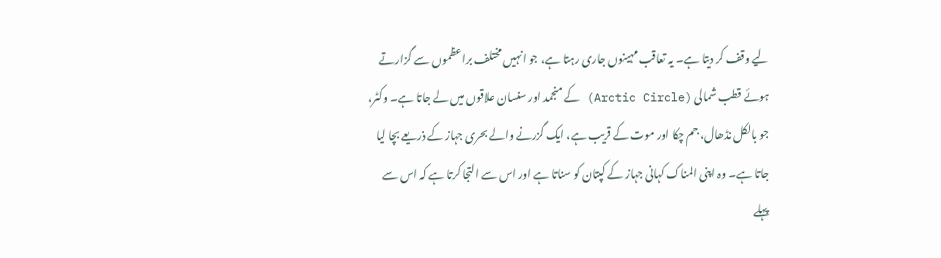لیے وقف کر دیتا ہے۔ یہ تعاقب مہینوں جاری رہتا ہے، جو انہیں مختلف براعظموں سے گزارتے ہوئے قطب شمالی (Arctic Circle) کے منجمد اور سنسان علاقوں میں لے جاتا ہے۔ وکٹر، جو بالکل نڈھال، جم چکا اور موت کے قریب ہے، ایک گزرنے والے بحری جہاز کے ذریعے بچا لیا جاتا ہے۔ وہ اپنی المناک کہانی جہاز کے کپتان کو سناتا ہے اور اس سے التجا کرتا ہے کہ اس سے پہلے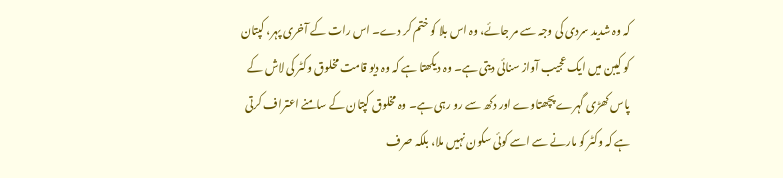کہ وہ شدید سردی کی وجہ سے مر جائے، وہ اس بلا کو ختم کر دے۔ اس رات کے آخری پہر، کپتان کو کیبن میں ایک عجیب آواز سنائی دیتی ہے۔ وہ دیکھتا ہے کہ وہ دیو قامت مخلوق وکٹر کی لاش کے پاس کھڑی گہرے پچھتاوے اور دکھ سے رو رہی ہے۔ وہ مخلوق کپتان کے سامنے اعتراف کرتی ہے کہ وکٹر کو مارنے سے اسے کوئی سکون نہیں ملا، بلکہ صرف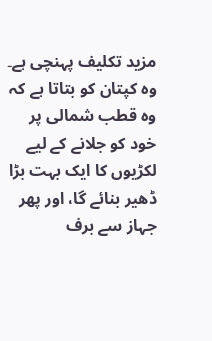مزید تکلیف پہنچی ہے۔ وہ کپتان کو بتاتا ہے کہ وہ قطب شمالی پر خود کو جلانے کے لیے لکڑیوں کا ایک بہت بڑا ڈھیر بنائے گا، اور پھر جہاز سے برف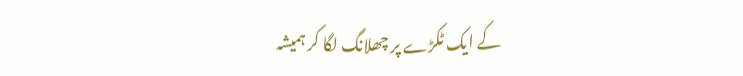کے ایک ٹکڑے پر چھلانگ لگا کر ہمیشہ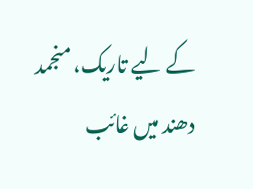کے لیے تاریک، منجمد دھند میں غائب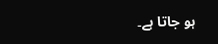ہو جاتا ہے۔